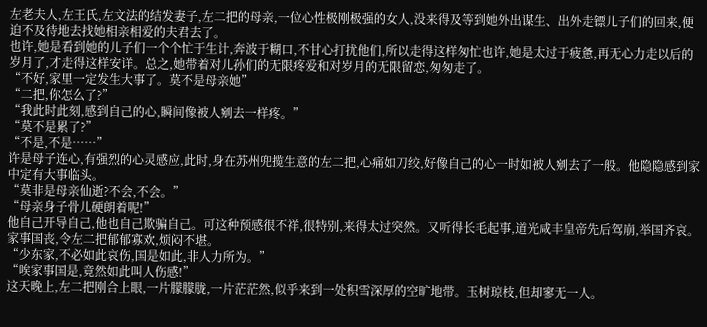左老夫人,左王氏,左文法的结发妻子,左二把的母亲,一位心性极刚极强的女人,没来得及等到她外出谋生、出外走镖儿子们的回来,便迫不及待地去找她相亲相爱的夫君去了。
也许,她是看到她的儿子们一个个忙于生计,奔波于糊口,不甘心打扰他们,所以走得这样匆忙也许,她是太过于疲惫,再无心力走以后的岁月了,才走得这样安详。总之,她带着对儿孙们的无限疼爱和对岁月的无限留恋,匆匆走了。
“不好,家里一定发生大事了。莫不是母亲她”
“二把,你怎么了?”
“我此时此刻,感到自己的心,瞬间像被人剜去一样疼。”
“莫不是累了?”
“不是,不是……”
许是母子连心,有强烈的心灵感应,此时,身在苏州兜揽生意的左二把,心痛如刀绞,好像自己的心一时如被人剜去了一般。他隐隐感到家中定有大事临头。
“莫非是母亲仙逝?不会,不会。”
“母亲身子骨儿硬朗着呢!”
他自己开导自己,他也自己欺骗自己。可这种预感很不祥,很特别,来得太过突然。又听得长毛起事,道光咸丰皇帝先后驾崩,举国齐哀。家事国丧,令左二把郁郁寡欢,烦闷不堪。
“少东家,不必如此哀伤,国是如此,非人力所为。”
“唉家事国是,竟然如此叫人伤感!”
这天晚上,左二把刚合上眼,一片朦朦胧,一片茫茫然,似乎来到一处积雪深厚的空旷地带。玉树琼枝,但却寥无一人。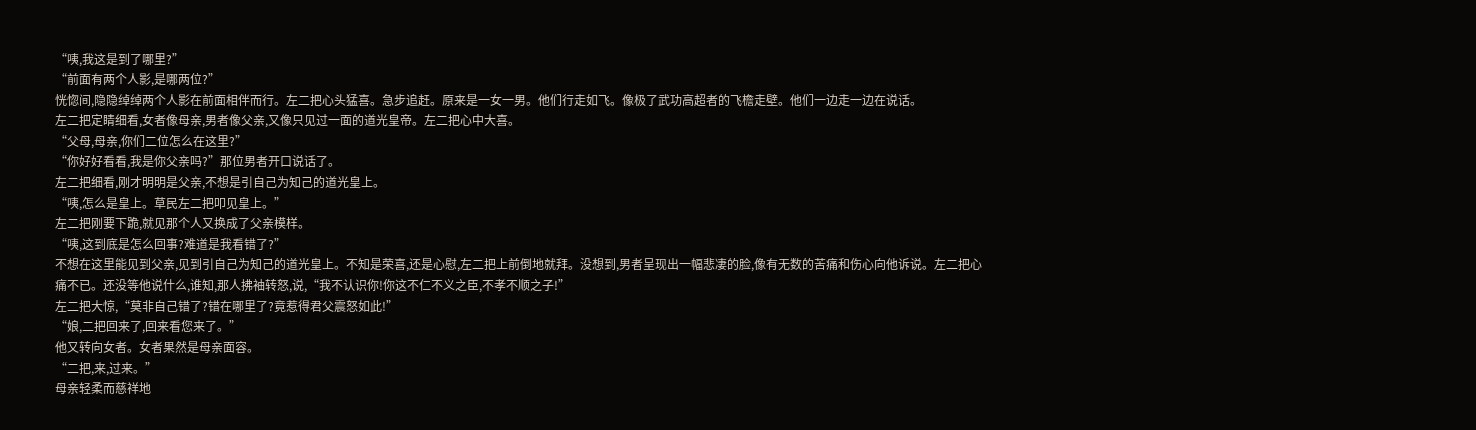“咦,我这是到了哪里?”
“前面有两个人影,是哪两位?”
恍惚间,隐隐绰绰两个人影在前面相伴而行。左二把心头猛喜。急步追赶。原来是一女一男。他们行走如飞。像极了武功高超者的飞檐走壁。他们一边走一边在说话。
左二把定睛细看,女者像母亲,男者像父亲,又像只见过一面的道光皇帝。左二把心中大喜。
“父母,母亲,你们二位怎么在这里?”
“你好好看看,我是你父亲吗?”那位男者开口说话了。
左二把细看,刚才明明是父亲,不想是引自己为知己的道光皇上。
“咦,怎么是皇上。草民左二把叩见皇上。”
左二把刚要下跪,就见那个人又换成了父亲模样。
“咦,这到底是怎么回事?难道是我看错了?”
不想在这里能见到父亲,见到引自己为知己的道光皇上。不知是荣喜,还是心慰,左二把上前倒地就拜。没想到,男者呈现出一幅悲凄的脸,像有无数的苦痛和伤心向他诉说。左二把心痛不已。还没等他说什么,谁知,那人拂袖转怒,说,“我不认识你!你这不仁不义之臣,不孝不顺之子!”
左二把大惊,“莫非自己错了?错在哪里了?竟惹得君父震怒如此!”
“娘,二把回来了,回来看您来了。”
他又转向女者。女者果然是母亲面容。
“二把,来,过来。”
母亲轻柔而慈祥地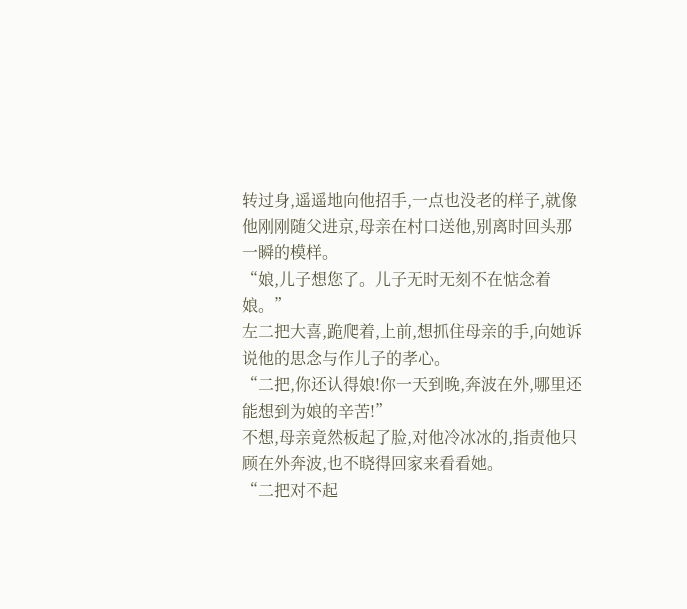转过身,遥遥地向他招手,一点也没老的样子,就像他刚刚随父进京,母亲在村口送他,别离时回头那一瞬的模样。
“娘,儿子想您了。儿子无时无刻不在惦念着娘。”
左二把大喜,跪爬着,上前,想抓住母亲的手,向她诉说他的思念与作儿子的孝心。
“二把,你还认得娘!你一天到晚,奔波在外,哪里还能想到为娘的辛苦!”
不想,母亲竟然板起了脸,对他冷冰冰的,指责他只顾在外奔波,也不晓得回家来看看她。
“二把对不起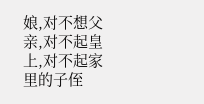娘,对不想父亲,对不起皇上,对不起家里的子侄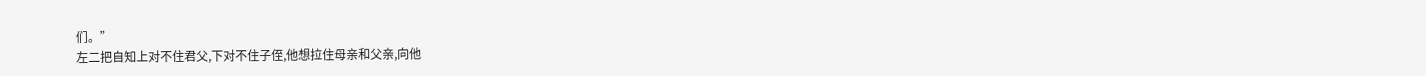们。”
左二把自知上对不住君父,下对不住子侄,他想拉住母亲和父亲,向他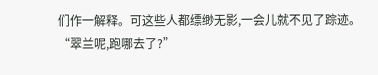们作一解释。可这些人都缥缈无影,一会儿就不见了踪迹。
“翠兰呢,跑哪去了?”